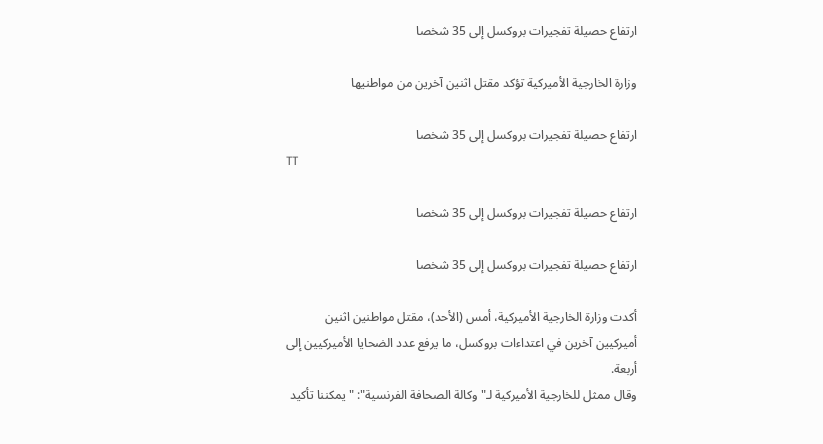ارتفاع حصيلة تفجيرات بروكسل إلى 35 شخصا

وزارة الخارجية الأميركية تؤكد مقتل اثنين آخرين من مواطنيها

ارتفاع حصيلة تفجيرات بروكسل إلى 35 شخصا
TT

ارتفاع حصيلة تفجيرات بروكسل إلى 35 شخصا

ارتفاع حصيلة تفجيرات بروكسل إلى 35 شخصا

أكدت وزارة الخارجية الأميركية، أمس (الأحد)، مقتل مواطنين اثنين أميركيين آخرين في اعتداءات بروكسل، ما يرفع عدد الضحايا الأميركيين إلى أربعة.
وقال ممثل للخارجية الأميركية لـ"وكالة الصحافة الفرنسية": "يمكننا تأكيد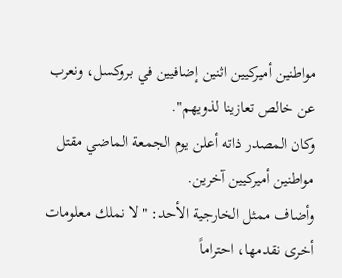مواطنين أميركيين اثنين إضافيين في بروكسل، ونعرب عن خالص تعازينا لذويهم".
وكان المصدر ذاته أعلن يوم الجمعة الماضي مقتل مواطنين أميركيين آخرين.
وأضاف ممثل الخارجية الأحد: "لا نملك معلومات أخرى نقدمها، احتراماً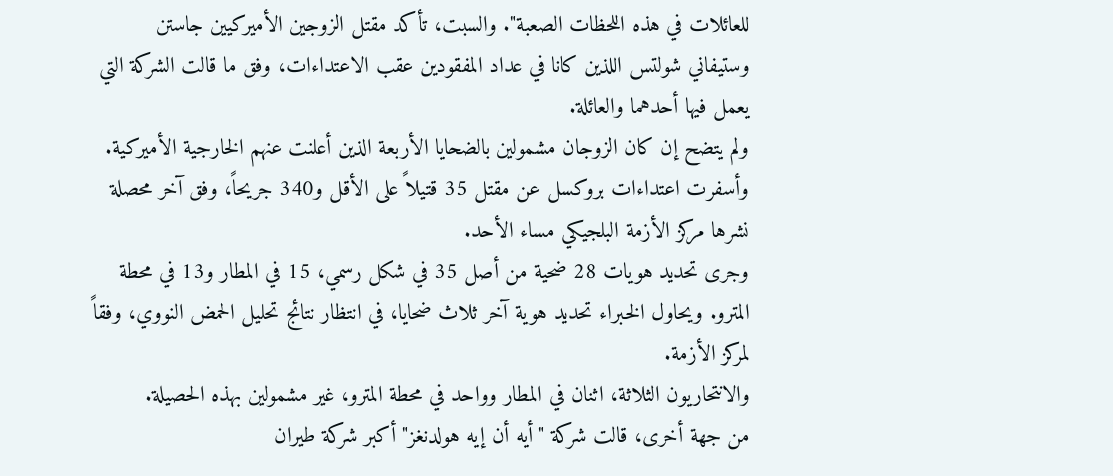للعائلات في هذه اللحظات الصعبة". والسبت، تأكد مقتل الزوجين الأميركيين جاستن وستيفاني شولتس اللذين كانا في عداد المفقودين عقب الاعتداءات، وفق ما قالت الشركة التي يعمل فيها أحدهما والعائلة.
ولم يتضح إن كان الزوجان مشمولين بالضحايا الأربعة الذين أعلنت عنهم الخارجية الأميركية.
وأسفرت اعتداءات بروكسل عن مقتل 35 قتيلاً على الأقل و340 جريحاً، وفق آخر محصلة نشرها مركز الأزمة البلجيكي مساء الأحد.
وجرى تحديد هويات 28 ضحية من أصل 35 في شكل رسمي، 15 في المطار و13 في محطة المترو. ويحاول الخبراء تحديد هوية آخر ثلاث ضحايا، في انتظار نتائج تحليل الحمض النووي، وفقاً لمركز الأزمة.
والانتحاريون الثلاثة، اثنان في المطار وواحد في محطة المترو، غير مشمولين بهذه الحصيلة.
من جهة أخرى، قالت شركة "أيه أن إيه هولدنغز" أكبر شركة طيران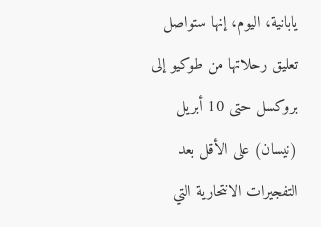يابانية، اليوم، إنها ستواصل تعليق رحلاتها من طوكيو إلى بروكسل حتى 10 أبريل (نيسان) على الأقل بعد التفجيرات الانتحارية التي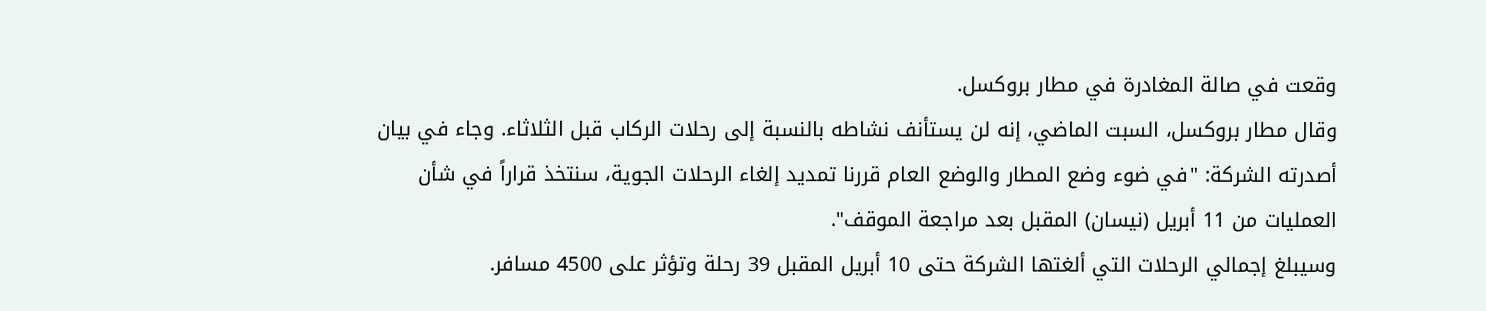وقعت في صالة المغادرة في مطار بروكسل.
وقال مطار بروكسل، السبت الماضي، إنه لن يستأنف نشاطه بالنسبة إلى رحلات الركاب قبل الثلاثاء. وجاء في بيان أصدرته الشركة: "في ضوء وضع المطار والوضع العام قررنا تمديد إلغاء الرحلات الجوية، سنتخذ قراراً في شأن العمليات من 11 أبريل (نيسان) المقبل بعد مراجعة الموقف".
وسيبلغ إجمالي الرحلات التي ألغتها الشركة حتى 10 أبريل المقبل 39 رحلة وتؤثر على 4500 مسافر.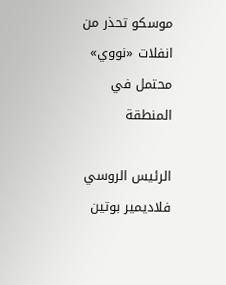موسكو تحذر من انفلات «نووي» محتمل في المنطقة

الرئيس الروسي فلاديمير بوتين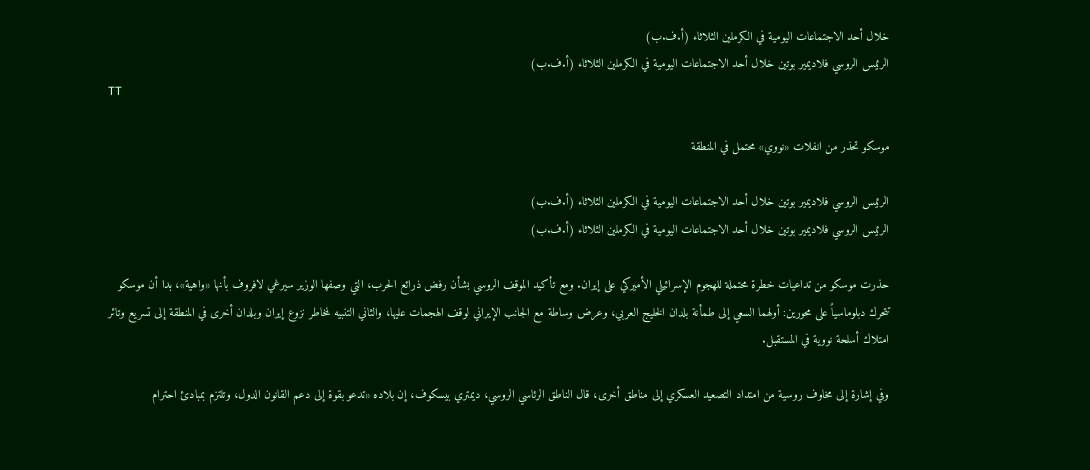خلال أحد الاجتماعات اليومية في الكرملين الثلاثاء (أ.ف.ب)
الرئيس الروسي فلاديمير بوتين خلال أحد الاجتماعات اليومية في الكرملين الثلاثاء (أ.ف.ب)
TT

موسكو تحذر من انفلات «نووي» محتمل في المنطقة

الرئيس الروسي فلاديمير بوتين خلال أحد الاجتماعات اليومية في الكرملين الثلاثاء (أ.ف.ب)
الرئيس الروسي فلاديمير بوتين خلال أحد الاجتماعات اليومية في الكرملين الثلاثاء (أ.ف.ب)

حذرت موسكو من تداعيات خطرة محتملة للهجوم الإسرائيلي الأميركي على إيران. ومع تأكيد الموقف الروسي بشأن رفض ذرائع الحرب، التي وصفها الوزير سيرغي لافروف بأنها «واهية»، بدا أن موسكو تتحرك دبلوماسياً على محورين: أولهما السعي إلى طمأنة بلدان الخليج العربي، وعرض وساطة مع الجانب الإيراني لوقف الهجمات عليها، والثاني التنبيه لمخاطر نزوع إيران وبلدان أخرى في المنطقة إلى تسريع وتائر امتلاك أسلحة نووية في المستقبل.

وفي إشارة إلى مخاوف روسية من امتداد التصعيد العسكري إلى مناطق أخرى، قال الناطق الرئاسي الروسي، ديمتري بيسكوف، إن بلاده «تدعو بقوة إلى دعم القانون الدول، وتلتزم بمبادئ احترام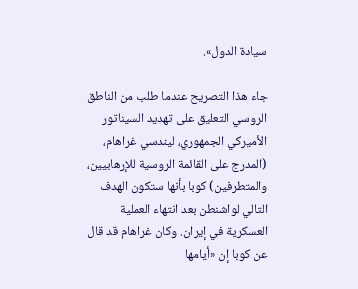سيادة الدول».

جاء هذا التصريح عندما طلب من الناطق الروسي التعليق على تهديد السيناتور الأميركي الجمهوري، ليندسي غراهام، (المدرج على القائمة الروسية للإرهابيين، والمتطرفين) كوبا بأنها ستكون الهدف التالي لواشنطن بعد انتهاء العملية العسكرية في إيران. وكان غراهام قد قال عن كوبا إن «أيامها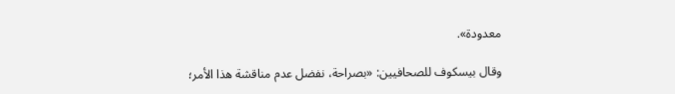معدودة».

وقال بيسكوف للصحافيين: «بصراحة، نفضل عدم مناقشة هذا الأمر؛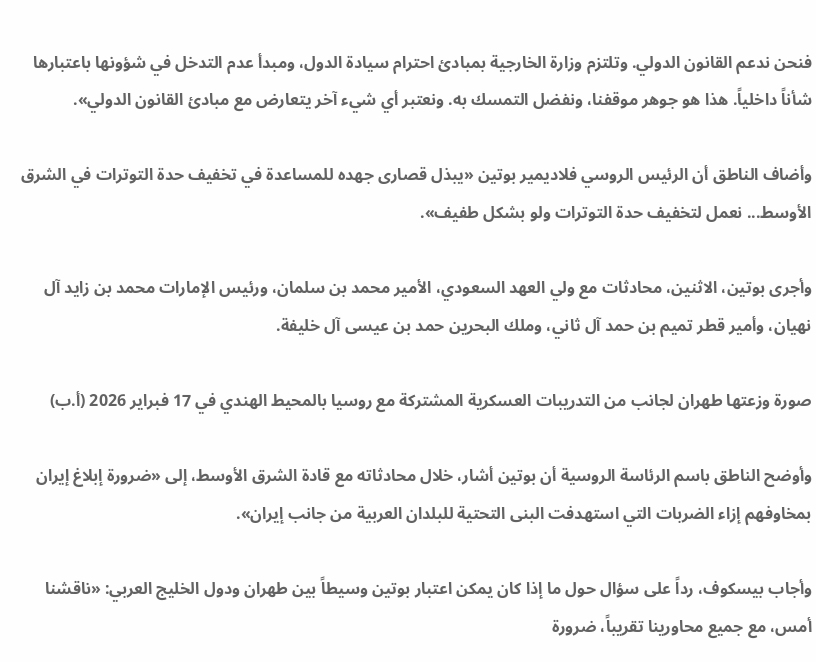فنحن ندعم القانون الدولي. وتلتزم وزارة الخارجية بمبادئ احترام سيادة الدول، ومبدأ عدم التدخل في شؤونها باعتبارها شأناً داخلياً. هذا هو جوهر موقفنا، ونفضل التمسك به. ونعتبر أي شيء آخر يتعارض مع مبادئ القانون الدولي».

وأضاف الناطق أن الرئيس الروسي فلاديمير بوتين «يبذل قصارى جهده للمساعدة في تخفيف حدة التوترات في الشرق الأوسط... نعمل لتخفيف حدة التوترات ولو بشكل طفيف».

وأجرى بوتين، الاثنين، محادثات مع ولي العهد السعودي، الأمير محمد بن سلمان، ورئيس الإمارات محمد بن زايد آل نهيان، وأمير قطر تميم بن حمد آل ثاني، وملك البحرين حمد بن عيسى آل خليفة.

صورة وزعتها طهران لجانب من التدريبات العسكرية المشتركة مع روسيا بالمحيط الهندي في 17 فبراير 2026 (أ.ب)

وأوضح الناطق باسم الرئاسة الروسية أن بوتين أشار، خلال محادثاته مع قادة الشرق الأوسط، إلى «ضرورة إبلاغ إيران بمخاوفهم إزاء الضربات التي استهدفت البنى التحتية للبلدان العربية من جانب إيران».

وأجاب بيسكوف، رداً على سؤال حول ما إذا كان يمكن اعتبار بوتين وسيطاً بين طهران ودول الخليج العربي: «ناقشنا أمس، مع جميع محاورينا تقريباً، ضرورة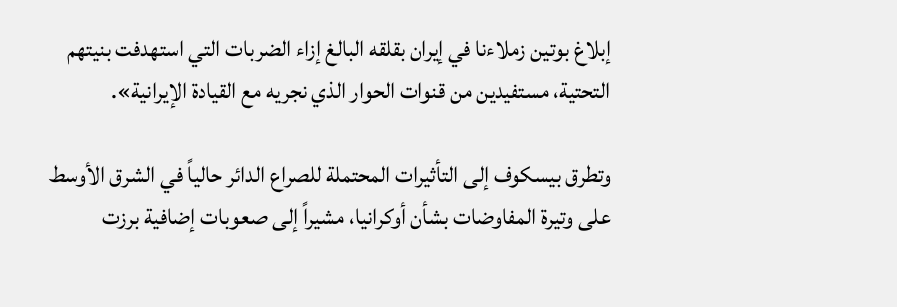إبلاغ بوتين زملاءنا في إيران بقلقه البالغ إزاء الضربات التي استهدفت بنيتهم التحتية، مستفيدين من قنوات الحوار الذي نجريه مع القيادة الإيرانية».

وتطرق بيسكوف إلى التأثيرات المحتملة للصراع الدائر حالياً في الشرق الأوسط على وتيرة المفاوضات بشأن أوكرانيا، مشيراً إلى صعوبات إضافية برزت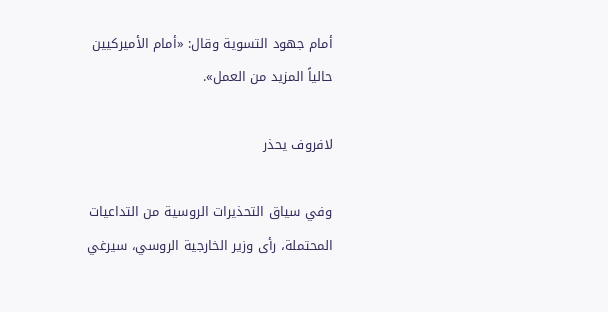أمام جهود التسوية وقال: «أمام الأميركيين حالياً المزيد من العمل».

لافروف يحذر

وفي سياق التحذيرات الروسية من التداعيات المحتملة، رأى وزير الخارجية الروسي، سيرغي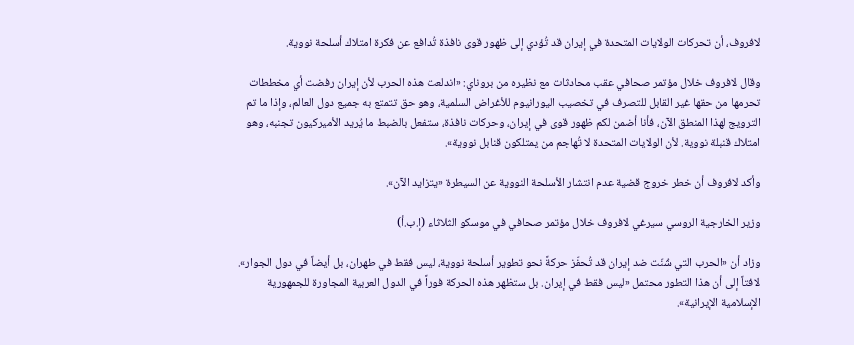لافروف، أن تحركات الولايات المتحدة في إيران قد تُؤدي إلى ظهور قوى نافذة تُدافع عن فكرة امتلاك أسلحة نووية.

وقال لافروف خلال مؤتمر صحافي عقب محادثات مع نظيره من بروناي: «اندلعت هذه الحرب لأن إيران رفضت أي مخططات تحرمها من حقها غير القابل للتصرف في تخصيب اليورانيوم للأغراض السلمية، وهو حق تتمتع به جميع دول العالم، وإذا ما تم الترويج لهذا المنطق الآن، فأنا أضمن لكم ظهور قوى في إيران، وحركات نافذة، ستفعل بالضبط ما يُريد الأميركيون تجنبه، وهو امتلاك قنبلة نووية. لأن الولايات المتحدة لا تُهاجم من يمتلكون قنابل نووية».

وأكد لافروف أن خطر خروج قضية عدم انتشار الأسلحة النووية عن السيطرة «يتزايد الآن».

وزير الخارجية الروسي سيرغي لافروف خلال مؤتمر صحافي في موسكو الثلاثاء (إ.ب.أ)

وزاد أن «الحرب التي شُنّت ضد إيران قد تُحفّز حركةً نحو تطوير أسلحة نووية، ليس فقط في طهران، بل أيضاً في دول الجوار». لافتاً إلى أن هذا التطور محتمل «ليس فقط في إيران. بل ستظهر هذه الحركة فوراً في الدول العربية المجاورة للجمهورية الإسلامية الإيرانية».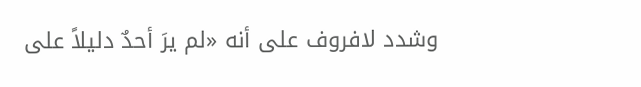وشدد لافروف على أنه «لم يرَ أحدٌ دليلاً على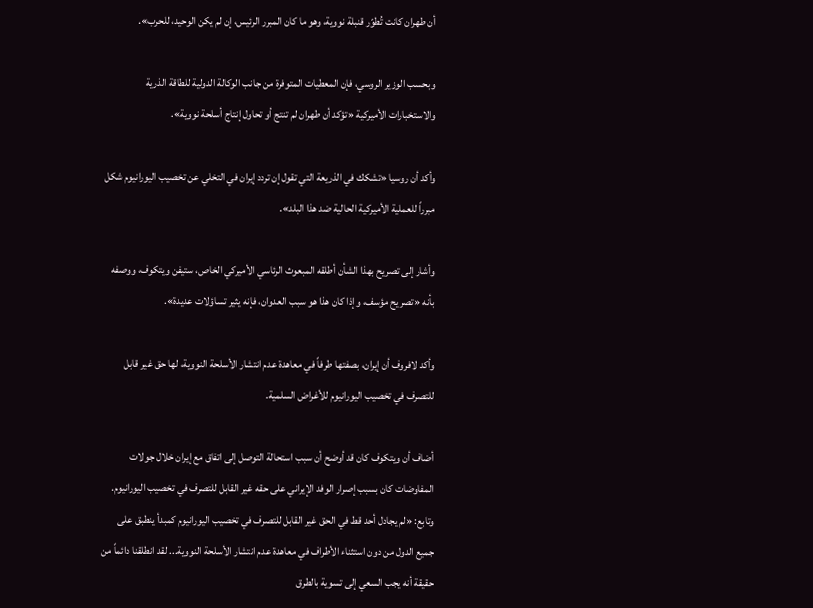أن طهران كانت تُطوّر قنبلة نووية، وهو ما كان المبرر الرئيس، إن لم يكن الوحيد، للحرب».

وبحسب الوزير الروسي، فإن المعطيات المتوفرة من جانب الوكالة الدولية للطاقة الذرية والاستخبارات الأميركية «تؤكد أن طهران لم تنتج أو تحاول إنتاج أسلحة نووية».

وأكد أن روسيا «تشكك في الذريعة التي تقول إن تردد إيران في التخلي عن تخصيب اليورانيوم شكل مبرراً للعملية الأميركية الحالية ضد هذا البلد».

وأشار إلى تصريح بهذا الشأن أطلقه المبعوث الرئاسي الأميركي الخاص، ستيفن ويتكوف، ووصفه بأنه «تصريح مؤسف، وإذا كان هذا هو سبب العدوان، فإنه يثير تساؤلات عديدة».

وأكد لافروف أن إيران، بصفتها طرفاً في معاهدة عدم انتشار الأسلحة النووية، لها حق غير قابل للتصرف في تخصيب اليورانيوم للأغراض السلمية.

أضاف أن ويتكوف كان قد أوضح أن سبب استحالة التوصل إلى اتفاق مع إيران خلال جولات المفاوضات كان بسبب إصرار الوفد الإيراني على حقه غير القابل للتصرف في تخصيب اليورانيوم. وتابع: «لم يجادل أحد قط في الحق غير القابل للتصرف في تخصيب اليورانيوم كمبدأ ينطبق على جميع الدول من دون استثناء الأطراف في معاهدة عدم انتشار الأسلحة النووية... لقد انطلقنا دائماً من حقيقة أنه يجب السعي إلى تسوية بالطرق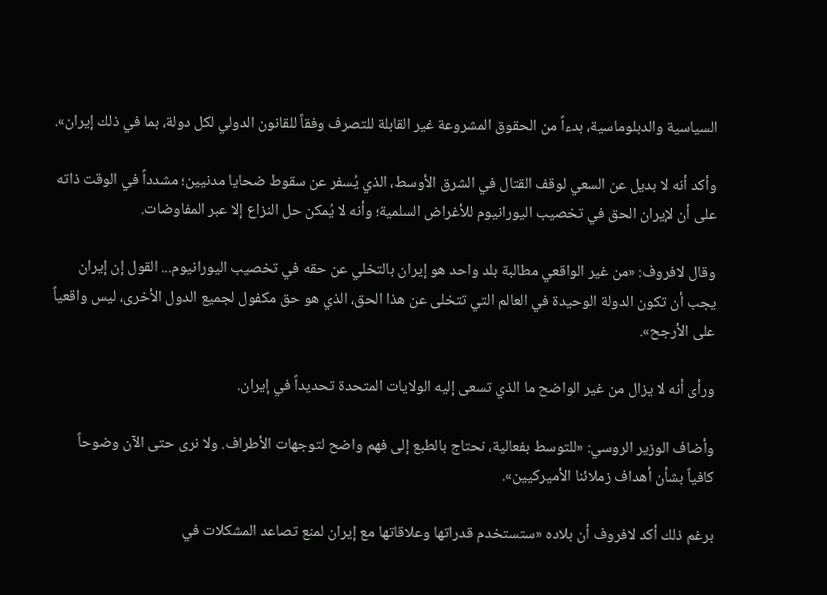السياسية والدبلوماسية، بدءاً من الحقوق المشروعة غير القابلة للتصرف وفقاً للقانون الدولي لكل دولة، بما في ذلك إيران».

وأكد أنه لا بديل عن السعي لوقف القتال في الشرق الأوسط، الذي يُسفر عن سقوط ضحايا مدنيين؛ مشدداً في الوقت ذاته على أن لإيران الحق في تخصيب اليورانيوم للأغراض السلمية؛ وأنه لا يُمكن حل النزاع إلا عبر المفاوضات.

وقال لافروف: «من غير الواقعي مطالبة بلد واحد هو إيران بالتخلي عن حقه في تخصيب اليورانيوم... القول إن إيران يجب أن تكون الدولة الوحيدة في العالم التي تتخلى عن هذا الحق، الذي هو حق مكفول لجميع الدول الأخرى، ليس واقعياً على الأرجح».

ورأى أنه لا يزال من غير الواضح ما الذي تسعى إليه الولايات المتحدة تحديداً في إيران.

وأضاف الوزير الروسي: «للتوسط بفعالية، نحتاج بالطبع إلى فهم واضح لتوجهات الأطراف. ولا نرى حتى الآن وضوحاً كافياً بشأن أهداف زملائنا الأميركيين».

برغم ذلك أكد لافروف أن بلاده «ستستخدم قدراتها وعلاقاتها مع إيران لمنع تصاعد المشكلات في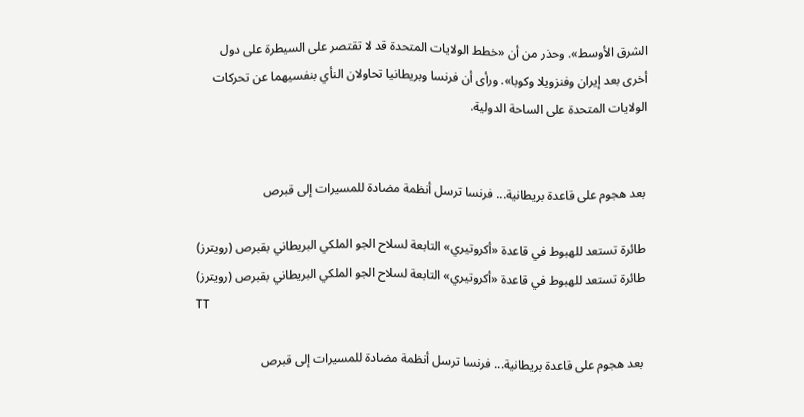الشرق الأوسط». وحذر من أن «خطط الولايات المتحدة قد لا تقتصر على السيطرة على دول أخرى بعد إيران وفنزويلا وكوبا». ورأى أن فرنسا وبريطانيا تحاولان النأي بنفسيهما عن تحركات الولايات المتحدة على الساحة الدولية.


بعد هجوم على قاعدة بريطانية... فرنسا ترسل أنظمة مضادة للمسيرات إلى قبرص

طائرة تستعد للهبوط في قاعدة «أكروتيري» التابعة لسلاح الجو الملكي البريطاني بقبرص (رويترز)
طائرة تستعد للهبوط في قاعدة «أكروتيري» التابعة لسلاح الجو الملكي البريطاني بقبرص (رويترز)
TT

بعد هجوم على قاعدة بريطانية... فرنسا ترسل أنظمة مضادة للمسيرات إلى قبرص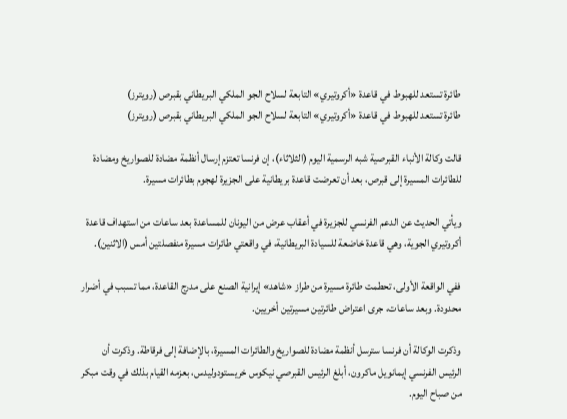طائرة تستعد للهبوط في قاعدة «أكروتيري» التابعة لسلاح الجو الملكي البريطاني بقبرص (رويترز)
طائرة تستعد للهبوط في قاعدة «أكروتيري» التابعة لسلاح الجو الملكي البريطاني بقبرص (رويترز)

قالت وكالة الأنباء القبرصية شبه الرسمية اليوم (الثلاثاء)، إن فرنسا تعتزم إرسال أنظمة مضادة للصواريخ ومضادة للطائرات المسيرة إلى قبرص، بعد أن تعرضت قاعدة بريطانية على الجزيرة لهجوم بطائرات مسيرة.

ويأتي الحديث عن الدعم الفرنسي للجزيرة في أعقاب عرض من اليونان للمساعدة بعد ساعات من استهداف قاعدة أكروتيري الجوية، وهي قاعدة خاضعة للسيادة البريطانية، في واقعتي طائرات مسيرة منفصلتين أمس (الاثنين).

ففي الواقعة الأولى، تحطمت طائرة مسيرة من طراز «شاهد» إيرانية الصنع على مدرج القاعدة، مما تسبب في أضرار محدودة. وبعد ساعات، جرى اعتراض طائرتين مسيرتين أخريين.

وذكرت الوكالة أن فرنسا سترسل أنظمة مضادة للصواريخ والطائرات المسيرة، بالإضافة إلى فرقاطة. وذكرت أن الرئيس الفرنسي إيمانويل ماكرون، أبلغ الرئيس القبرصي نيكوس خريستودوليدس، بعزمه القيام بذلك في وقت مبكر من صباح اليوم.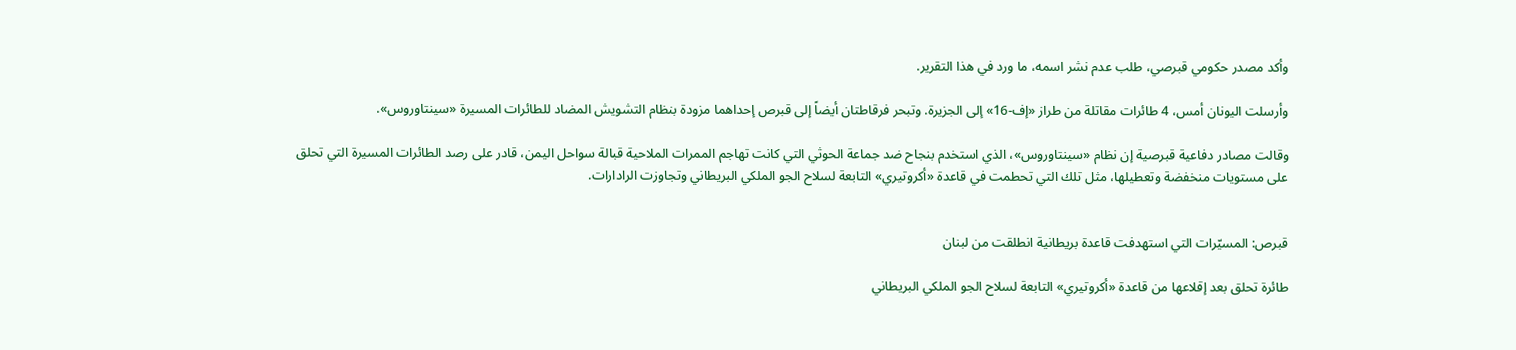وأكد مصدر حكومي قبرصي، طلب عدم نشر اسمه، ما ورد في هذا التقرير.

وأرسلت اليونان أمس، 4 طائرات مقاتلة من طراز «إف-16» إلى الجزيرة. وتبحر فرقاطتان أيضاً إلى قبرص إحداهما مزودة بنظام التشويش المضاد للطائرات المسيرة «سينتاوروس».

وقالت مصادر دفاعية قبرصية إن نظام «سينتاوروس»، الذي استخدم بنجاح ضد جماعة الحوثي التي كانت تهاجم الممرات الملاحية قبالة سواحل اليمن، قادر على رصد الطائرات المسيرة التي تحلق على مستويات منخفضة وتعطيلها، مثل تلك التي تحطمت في قاعدة «أكروتيري» التابعة لسلاح الجو الملكي البريطاني وتجاوزت الرادارات.


قبرص: المسيّرات التي استهدفت قاعدة بريطانية انطلقت من لبنان

طائرة تحلق بعد إقلاعها من قاعدة «أكروتيري» التابعة لسلاح الجو الملكي البريطاني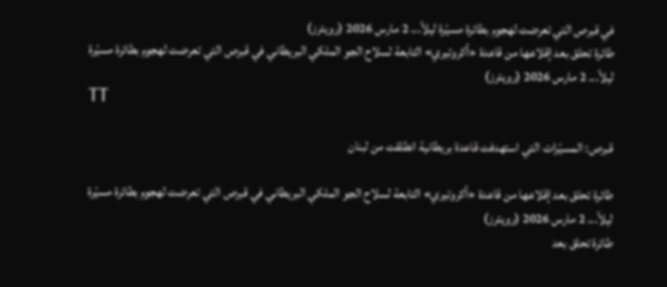في قبرص التي تعرضت لهجوم بطائرة مسيّرة ليلاً... 2 مارس 2026 (رويترز)
طائرة تحلق بعد إقلاعها من قاعدة «أكروتيري» التابعة لسلاح الجو الملكي البريطاني في قبرص التي تعرضت لهجوم بطائرة مسيّرة ليلاً... 2 مارس 2026 (رويترز)
TT

قبرص: المسيّرات التي استهدفت قاعدة بريطانية انطلقت من لبنان

طائرة تحلق بعد إقلاعها من قاعدة «أكروتيري» التابعة لسلاح الجو الملكي البريطاني في قبرص التي تعرضت لهجوم بطائرة مسيّرة ليلاً... 2 مارس 2026 (رويترز)
طائرة تحلق بعد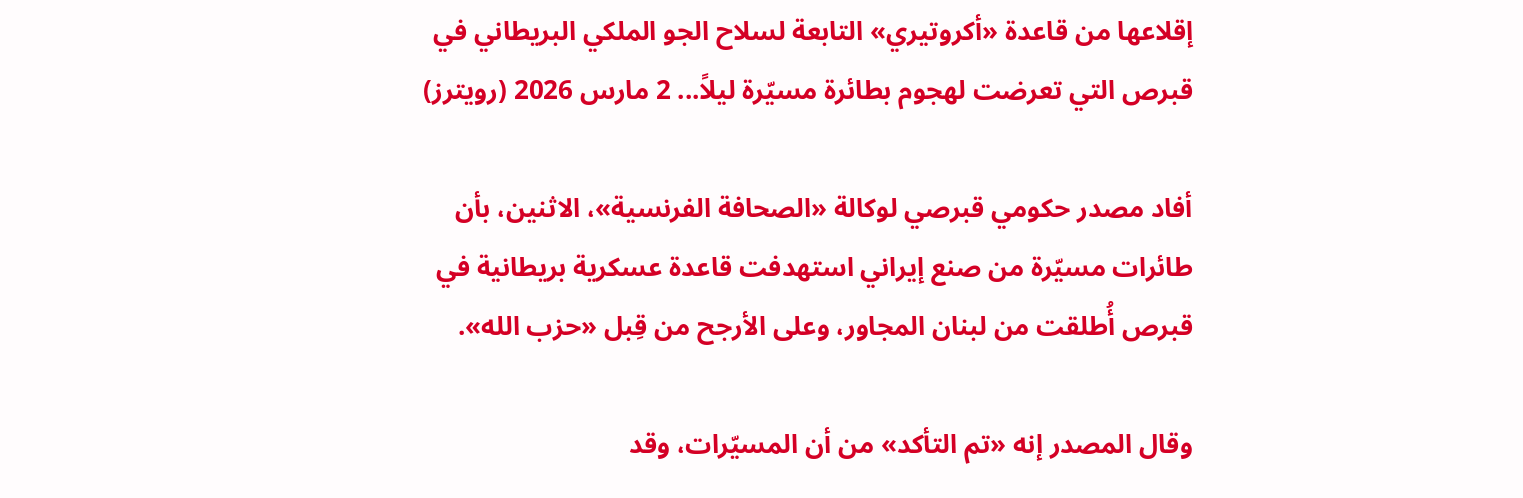إقلاعها من قاعدة «أكروتيري» التابعة لسلاح الجو الملكي البريطاني في قبرص التي تعرضت لهجوم بطائرة مسيّرة ليلاً... 2 مارس 2026 (رويترز)

أفاد مصدر حكومي قبرصي لوكالة «الصحافة الفرنسية»، الاثنين، بأن طائرات مسيّرة من صنع إيراني استهدفت قاعدة عسكرية بريطانية في قبرص أُطلقت من لبنان المجاور، وعلى الأرجح من قِبل «حزب الله».

وقال المصدر إنه «تم التأكد» من أن المسيّرات، وقد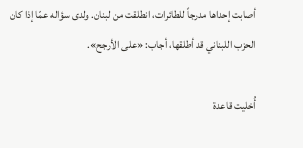أصابت إحداها مدرجاً للطائرات، انطلقت من لبنان. ولدى سؤاله عمّا إذا كان الحزب اللبناني قد أطلقها، أجاب: «على الأرجح».

أُخليت قاعدة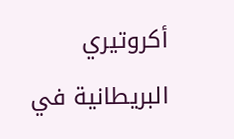أكروتيري البريطانية في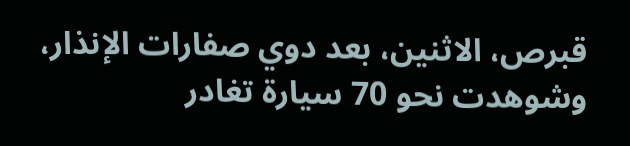قبرص، الاثنين، بعد دوي صفارات الإنذار، وشوهدت نحو 70 سيارة تغادر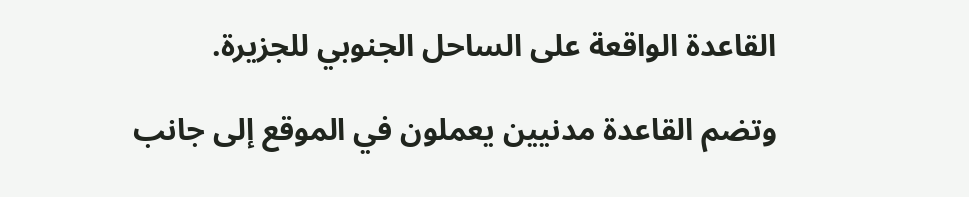القاعدة الواقعة على الساحل الجنوبي للجزيرة.

وتضم القاعدة مدنيين يعملون في الموقع إلى جانب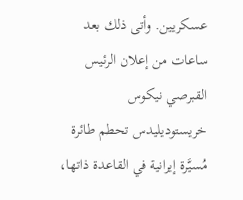عسكريين. وأتى ذلك بعد ساعات من إعلان الرئيس القبرصي نيكوس خريستوديليدس تحطم طائرة مُسيَّرة إيرانية في القاعدة ذاتها،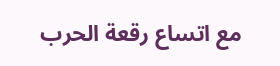مع اتساع رقعة الحرب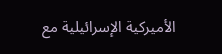الأميركية الإسرائيلية مع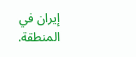إيران في المنطقة.